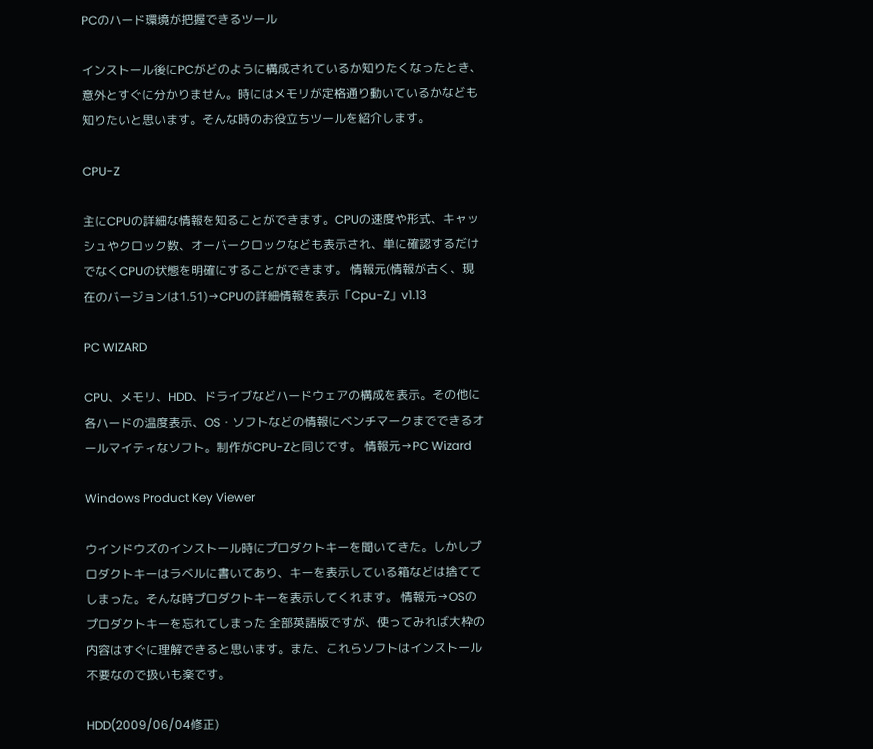PCのハード環境が把握できるツール

インストール後にPCがどのように構成されているか知りたくなったとき、意外とすぐに分かりません。時にはメモリが定格通り動いているかなども知りたいと思います。そんな時のお役立ちツールを紹介します。

CPU-Z

主にCPUの詳細な情報を知ることができます。CPUの速度や形式、キャッシュやクロック数、オーバークロックなども表示され、単に確認するだけでなくCPUの状態を明確にすることができます。 情報元(情報が古く、現在のバージョンは1.51)→CPUの詳細情報を表示「Cpu-Z」v1.13

PC WIZARD

CPU、メモリ、HDD、ドライブなどハードウェアの構成を表示。その他に各ハードの温度表示、OS・ソフトなどの情報にベンチマークまでできるオールマイティなソフト。制作がCPU-Zと同じです。 情報元→PC Wizard

Windows Product Key Viewer

ウインドウズのインストール時にプロダクトキーを聞いてきた。しかしプロダクトキーはラベルに書いてあり、キーを表示している箱などは捨ててしまった。そんな時プロダクトキーを表示してくれます。 情報元→OSのプロダクトキーを忘れてしまった 全部英語版ですが、使ってみれば大枠の内容はすぐに理解できると思います。また、これらソフトはインストール不要なので扱いも楽です。

HDD(2009/06/04修正)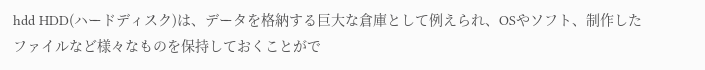hdd HDD(ハードディスク)は、データを格納する巨大な倉庫として例えられ、OSやソフト、制作したファイルなど様々なものを保持しておくことがで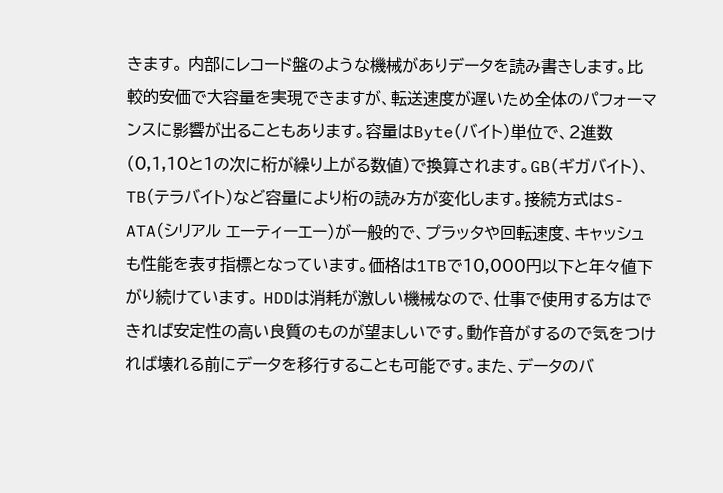きます。 内部にレコード盤のような機械がありデータを読み書きします。比較的安価で大容量を実現できますが、転送速度が遅いため全体のパフォーマンスに影響が出ることもあります。容量はByte(バイト)単位で、2進数(0,1,10と1の次に桁が繰り上がる数値)で換算されます。GB(ギガバイト)、TB(テラバイト)など容量により桁の読み方が変化します。接続方式はS-ATA(シリアル エーティーエー)が一般的で、プラッタや回転速度、キャッシュも性能を表す指標となっています。価格は1TBで10,000円以下と年々値下がり続けています。 HDDは消耗が激しい機械なので、仕事で使用する方はできれば安定性の高い良質のものが望ましいです。動作音がするので気をつければ壊れる前にデータを移行することも可能です。また、データのバ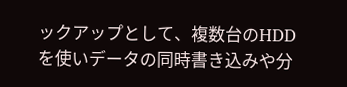ックアップとして、複数台のHDDを使いデータの同時書き込みや分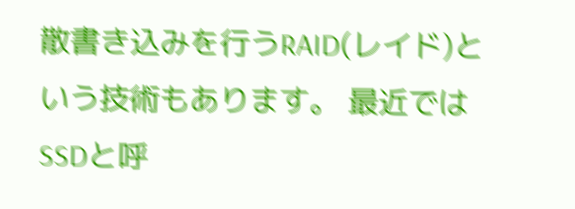散書き込みを行うRAID(レイド)という技術もあります。 最近ではSSDと呼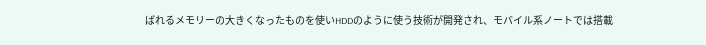ばれるメモリーの大きくなったものを使いHDDのように使う技術が開発され、モバイル系ノートでは搭載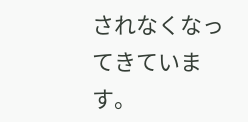されなくなってきています。